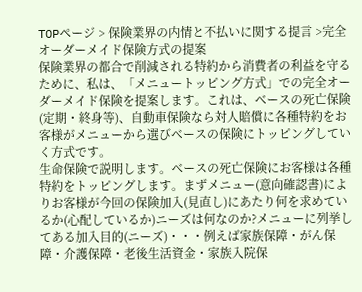TOPページ > 保険業界の内情と不払いに関する提言 >完全オーダーメイド保険方式の提案
保険業界の都合で削減される特約から消費者の利益を守るために、私は、「メニュートッピング方式」での完全オーダーメイド保険を提案します。これは、ベースの死亡保険(定期・終身等)、自動車保険なら対人賠償に各種特約をお客様がメニューから選びベースの保険にトッピングしていく方式です。
生命保険で説明します。ベースの死亡保険にお客様は各種特約をトッピングします。まずメニュー(意向確認書)によりお客様が今回の保険加入(見直し)にあたり何を求めているか(心配しているか)ニーズは何なのか?メニューに列挙してある加入目的(ニーズ)・・・例えば家族保障・がん保障・介護保障・老後生活資金・家族入院保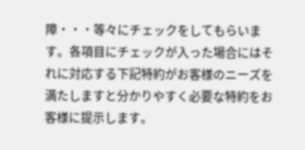障・・・等々にチェックをしてもらいます。各項目にチェックが入った場合にはそれに対応する下記特約がお客様のニーズを満たしますと分かりやすく必要な特約をお客様に提示します。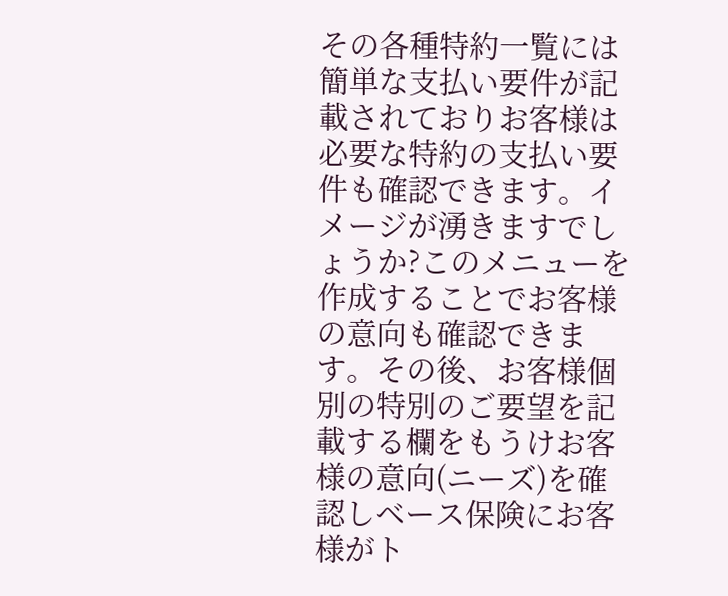その各種特約一覧には簡単な支払い要件が記載されておりお客様は必要な特約の支払い要件も確認できます。イメージが湧きますでしょうか?このメニューを作成することでお客様の意向も確認できます。その後、お客様個別の特別のご要望を記載する欄をもうけお客様の意向(ニーズ)を確認しベース保険にお客様がト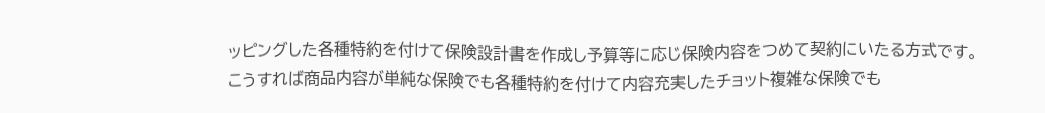ッピングした各種特約を付けて保険設計書を作成し予算等に応じ保険内容をつめて契約にいたる方式です。
こうすれば商品内容が単純な保険でも各種特約を付けて内容充実したチョット複雑な保険でも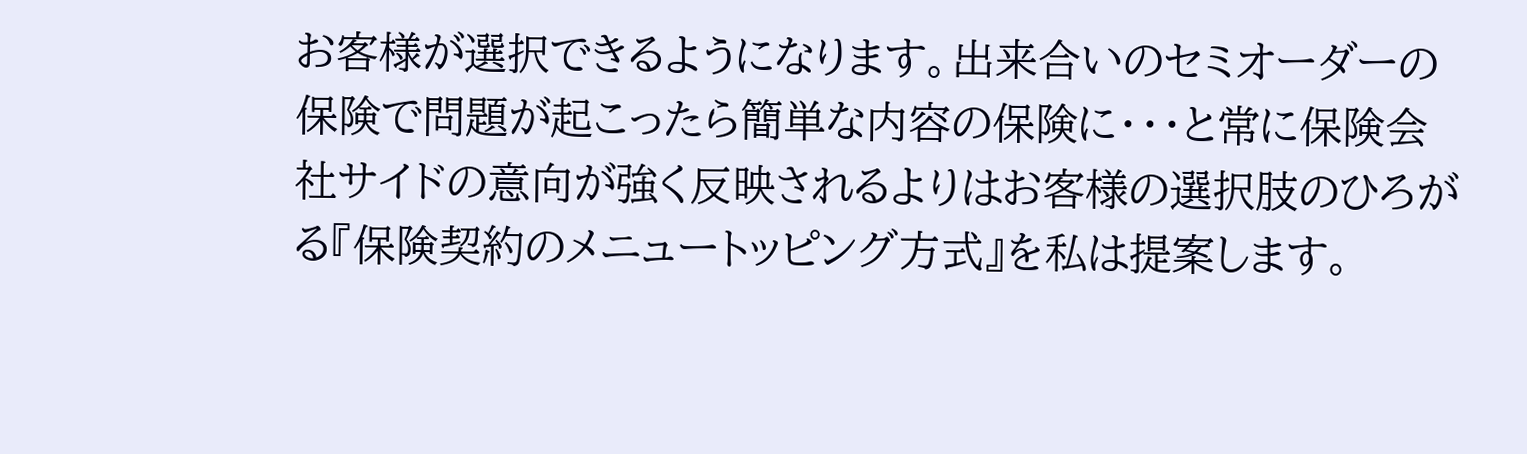お客様が選択できるようになります。出来合いのセミオーダーの保険で問題が起こったら簡単な内容の保険に・・・と常に保険会社サイドの意向が強く反映されるよりはお客様の選択肢のひろがる『保険契約のメニュートッピング方式』を私は提案します。